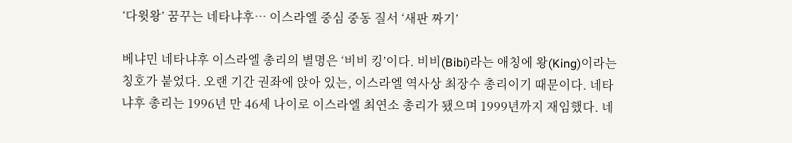‘다윗왕’ 꿈꾸는 네타냐후… 이스라엘 중심 중동 질서 ‘새판 짜기’

베냐민 네타냐후 이스라엘 총리의 별명은 ‘비비 킹’이다. 비비(Bibi)라는 애칭에 왕(King)이라는 칭호가 붙었다. 오랜 기간 권좌에 앉아 있는, 이스라엘 역사상 최장수 총리이기 때문이다. 네타냐후 총리는 1996년 만 46세 나이로 이스라엘 최연소 총리가 됐으며 1999년까지 재임했다. 네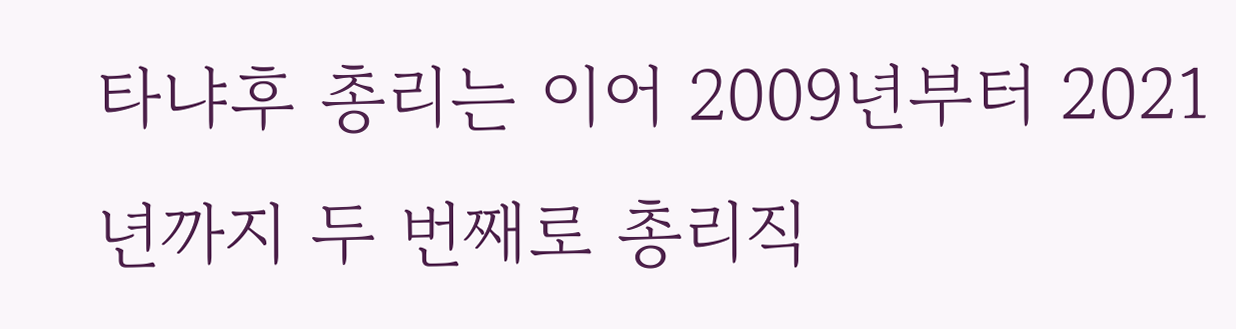타냐후 총리는 이어 2009년부터 2021년까지 두 번째로 총리직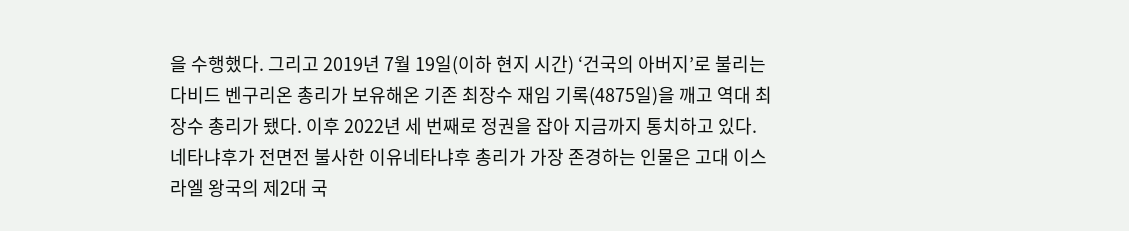을 수행했다. 그리고 2019년 7월 19일(이하 현지 시간) ‘건국의 아버지’로 불리는 다비드 벤구리온 총리가 보유해온 기존 최장수 재임 기록(4875일)을 깨고 역대 최장수 총리가 됐다. 이후 2022년 세 번째로 정권을 잡아 지금까지 통치하고 있다. 네타냐후가 전면전 불사한 이유네타냐후 총리가 가장 존경하는 인물은 고대 이스라엘 왕국의 제2대 국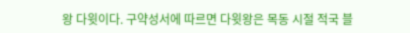왕 다윗이다. 구약성서에 따르면 다윗왕은 목동 시절 적국 블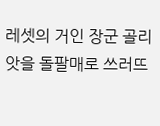레셋의 거인 장군 골리앗을 돌팔매로 쓰러뜨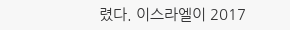렸다. 이스라엘이 2017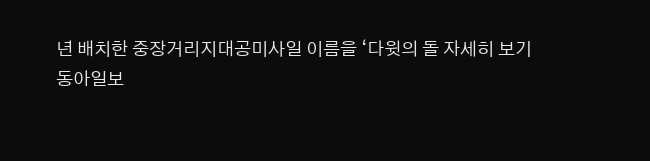년 배치한 중장거리지대공미사일 이름을 ‘다윗의 돌 자세히 보기
동아일보